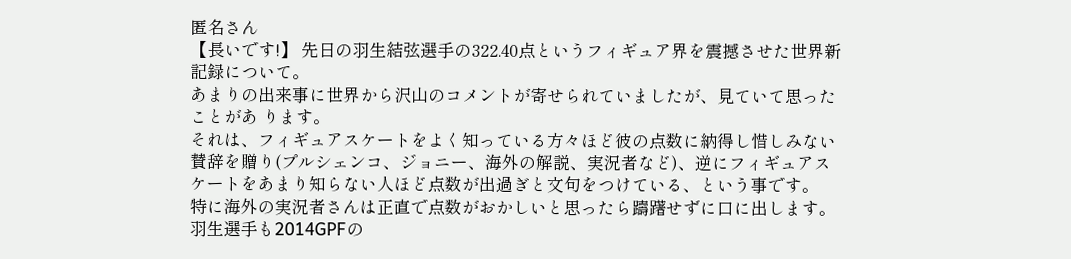匿名さん
【長いです!】 先日の羽生結弦選手の322.40点というフィギュア界を震撼させた世界新記録について。
あまりの出来事に世界から沢山のコメントが寄せられていましたが、見ていて思ったことがあ ります。
それは、フィギュアスケートをよく知っている方々ほど彼の点数に納得し惜しみない賛辞を贈り(プルシェンコ、ジョニー、海外の解説、実況者など)、逆にフィギュアスケートをあまり知らない人ほど点数が出過ぎと文句をつけている、という事です。
特に海外の実況者さんは正直で点数がおかしいと思ったら躊躇せずに口に出します。
羽生選手も2014GPFの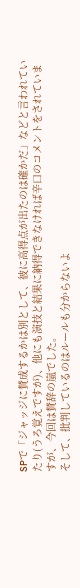SPで「ジャッジに賛成するかは別として、彼に高得点が出たのは確かだ」などと言われていたり(うろ覚えですが)、他にも演技と結果に納得できなければ辛口のコメントをされていますが、今回は賛辞の嵐でした。
そして、批判しているのはルールも分からないよ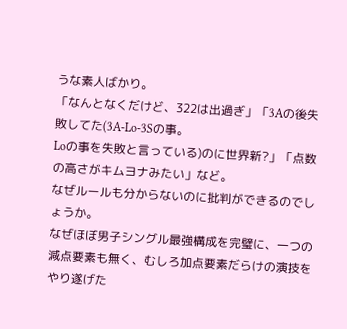うな素人ばかり。
「なんとなくだけど、322は出過ぎ」「3Aの後失敗してた(3A-Lo-3Sの事。
Loの事を失敗と言っている)のに世界新?」「点数の高さがキムヨナみたい」など。
なぜルールも分からないのに批判ができるのでしょうか。
なぜほぼ男子シングル最強構成を完璧に、一つの減点要素も無く、むしろ加点要素だらけの演技をやり遂げた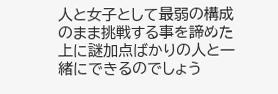人と女子として最弱の構成のまま挑戦する事を諦めた上に謎加点ばかりの人と一緒にできるのでしょう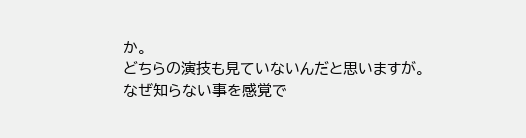か。
どちらの演技も見ていないんだと思いますが。
なぜ知らない事を感覚で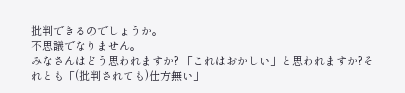批判できるのでしょうか。
不思議でなりません。
みなさんはどう思われますか? 「これはおかしい」と思われますか?それとも「(批判されても)仕方無い」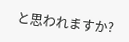と思われますか?